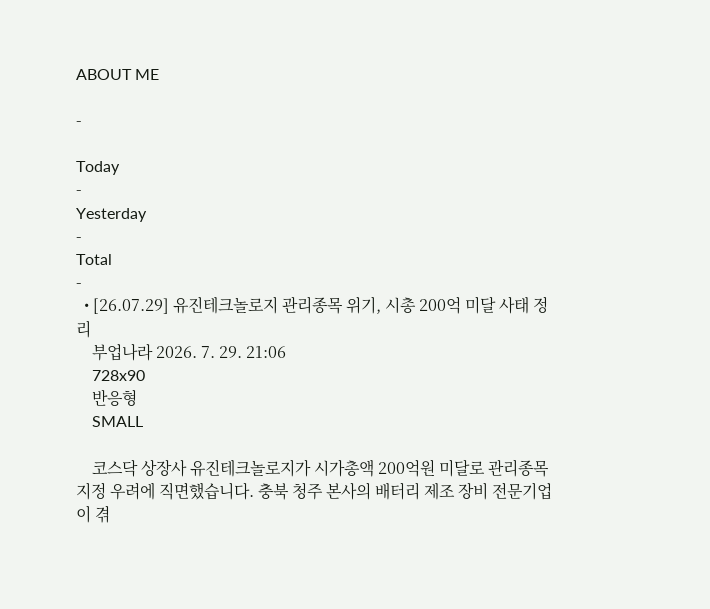ABOUT ME

-

Today
-
Yesterday
-
Total
-
  • [26.07.29] 유진테크놀로지 관리종목 위기, 시총 200억 미달 사태 정리
    부업나라 2026. 7. 29. 21:06
    728x90
    반응형
    SMALL

    코스닥 상장사 유진테크놀로지가 시가총액 200억원 미달로 관리종목 지정 우려에 직면했습니다. 충북 청주 본사의 배터리 제조 장비 전문기업이 겪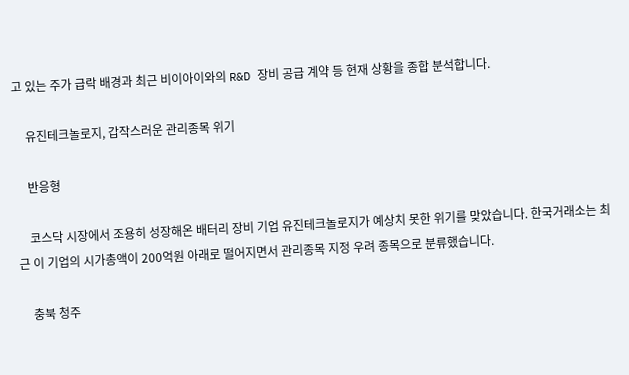고 있는 주가 급락 배경과 최근 비이아이와의 R&D 장비 공급 계약 등 현재 상황을 종합 분석합니다.

    유진테크놀로지, 갑작스러운 관리종목 위기

    반응형

    코스닥 시장에서 조용히 성장해온 배터리 장비 기업 유진테크놀로지가 예상치 못한 위기를 맞았습니다. 한국거래소는 최근 이 기업의 시가총액이 200억원 아래로 떨어지면서 관리종목 지정 우려 종목으로 분류했습니다.

    충북 청주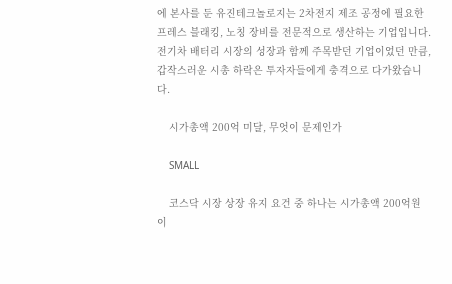에 본사를 둔 유진테크놀로지는 2차전지 제조 공정에 필요한 프레스 블래킹, 노칭 장비를 전문적으로 생산하는 기업입니다. 전기차 배터리 시장의 성장과 함께 주목받던 기업이었던 만큼, 갑작스러운 시총 하락은 투자자들에게 충격으로 다가왔습니다.

    시가총액 200억 미달, 무엇이 문제인가

    SMALL

    코스닥 시장 상장 유지 요건 중 하나는 시가총액 200억원 이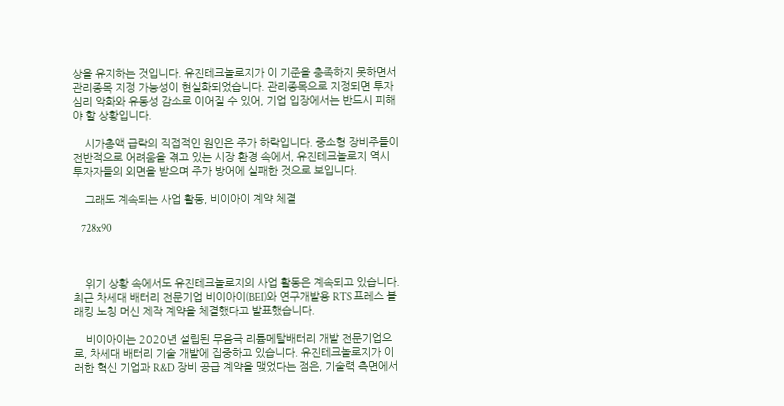상을 유지하는 것입니다. 유진테크놀로지가 이 기준을 충족하지 못하면서 관리종목 지정 가능성이 현실화되었습니다. 관리종목으로 지정되면 투자 심리 악화와 유동성 감소로 이어질 수 있어, 기업 입장에서는 반드시 피해야 할 상황입니다.

    시가총액 급락의 직접적인 원인은 주가 하락입니다. 중소형 장비주들이 전반적으로 어려움을 겪고 있는 시장 환경 속에서, 유진테크놀로지 역시 투자자들의 외면을 받으며 주가 방어에 실패한 것으로 보입니다.

    그래도 계속되는 사업 활동, 비이아이 계약 체결

    728x90



    위기 상황 속에서도 유진테크놀로지의 사업 활동은 계속되고 있습니다. 최근 차세대 배터리 전문기업 비이아이(BEI)와 연구개발용 RTS 프레스 블래킹 노칭 머신 제작 계약을 체결했다고 발표했습니다.

    비이아이는 2020년 설립된 무음극 리튬메탈배터리 개발 전문기업으로, 차세대 배터리 기술 개발에 집중하고 있습니다. 유진테크놀로지가 이러한 혁신 기업과 R&D 장비 공급 계약을 맺었다는 점은, 기술력 측면에서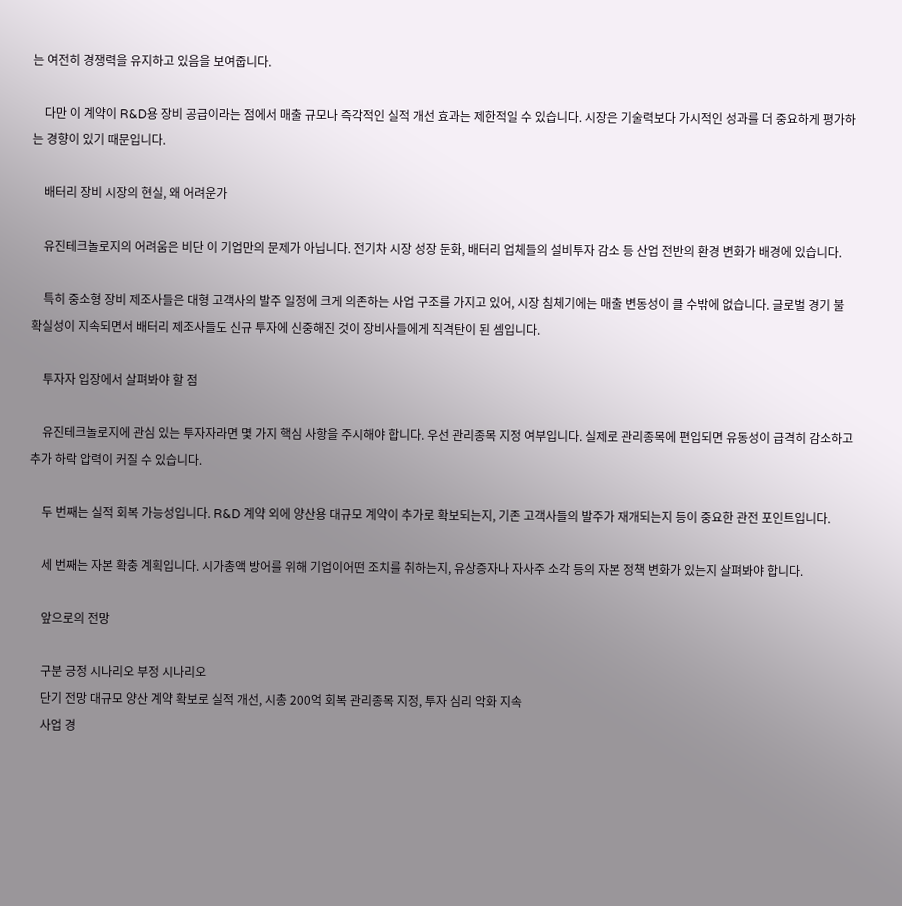는 여전히 경쟁력을 유지하고 있음을 보여줍니다.

    다만 이 계약이 R&D용 장비 공급이라는 점에서 매출 규모나 즉각적인 실적 개선 효과는 제한적일 수 있습니다. 시장은 기술력보다 가시적인 성과를 더 중요하게 평가하는 경향이 있기 때문입니다.

    배터리 장비 시장의 현실, 왜 어려운가

    유진테크놀로지의 어려움은 비단 이 기업만의 문제가 아닙니다. 전기차 시장 성장 둔화, 배터리 업체들의 설비투자 감소 등 산업 전반의 환경 변화가 배경에 있습니다.

    특히 중소형 장비 제조사들은 대형 고객사의 발주 일정에 크게 의존하는 사업 구조를 가지고 있어, 시장 침체기에는 매출 변동성이 클 수밖에 없습니다. 글로벌 경기 불확실성이 지속되면서 배터리 제조사들도 신규 투자에 신중해진 것이 장비사들에게 직격탄이 된 셈입니다.

    투자자 입장에서 살펴봐야 할 점

    유진테크놀로지에 관심 있는 투자자라면 몇 가지 핵심 사항을 주시해야 합니다. 우선 관리종목 지정 여부입니다. 실제로 관리종목에 편입되면 유동성이 급격히 감소하고 추가 하락 압력이 커질 수 있습니다.

    두 번째는 실적 회복 가능성입니다. R&D 계약 외에 양산용 대규모 계약이 추가로 확보되는지, 기존 고객사들의 발주가 재개되는지 등이 중요한 관전 포인트입니다.

    세 번째는 자본 확충 계획입니다. 시가총액 방어를 위해 기업이어떤 조치를 취하는지, 유상증자나 자사주 소각 등의 자본 정책 변화가 있는지 살펴봐야 합니다.

    앞으로의 전망

    구분 긍정 시나리오 부정 시나리오
    단기 전망 대규모 양산 계약 확보로 실적 개선, 시총 200억 회복 관리종목 지정, 투자 심리 악화 지속
    사업 경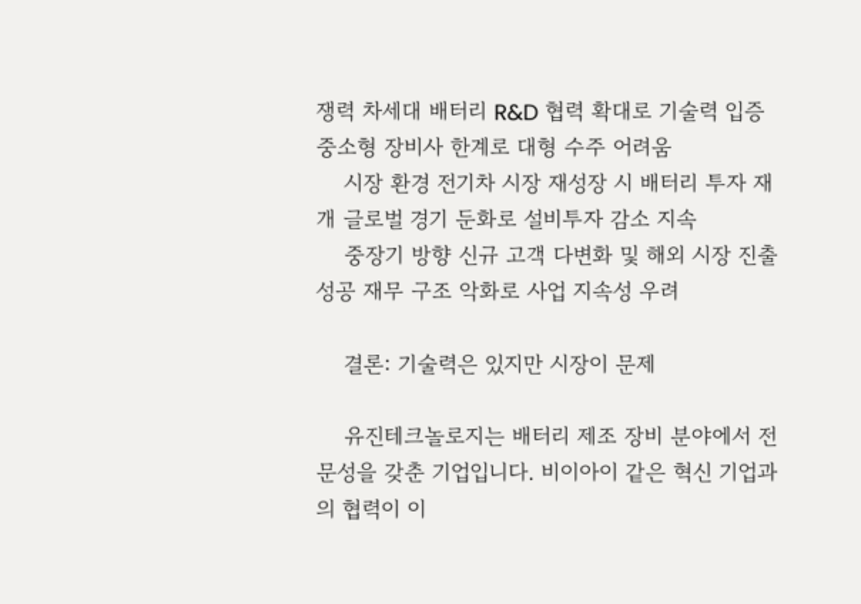쟁력 차세대 배터리 R&D 협력 확대로 기술력 입증 중소형 장비사 한계로 대형 수주 어려움
    시장 환경 전기차 시장 재성장 시 배터리 투자 재개 글로벌 경기 둔화로 설비투자 감소 지속
    중장기 방향 신규 고객 다변화 및 해외 시장 진출 성공 재무 구조 악화로 사업 지속성 우려

    결론: 기술력은 있지만 시장이 문제

    유진테크놀로지는 배터리 제조 장비 분야에서 전문성을 갖춘 기업입니다. 비이아이 같은 혁신 기업과의 협력이 이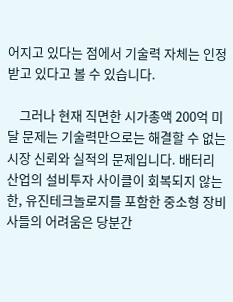어지고 있다는 점에서 기술력 자체는 인정받고 있다고 볼 수 있습니다.

    그러나 현재 직면한 시가총액 200억 미달 문제는 기술력만으로는 해결할 수 없는 시장 신뢰와 실적의 문제입니다. 배터리 산업의 설비투자 사이클이 회복되지 않는 한, 유진테크놀로지를 포함한 중소형 장비사들의 어려움은 당분간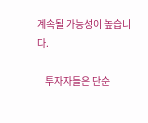계속될 가능성이 높습니다.

    투자자들은 단순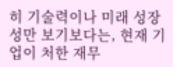히 기술력이나 미래 성장성만 보기보다는, 현재 기업이 처한 재무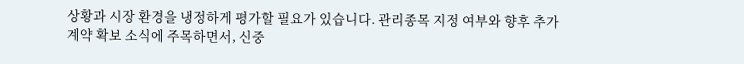상황과 시장 환경을 냉정하게 평가할 필요가 있습니다. 관리종목 지정 여부와 향후 추가 계약 확보 소식에 주목하면서, 신중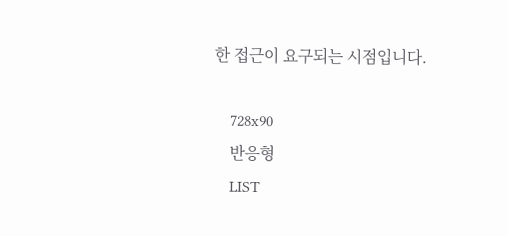한 접근이 요구되는 시점입니다.

    728x90
    반응형
    LIST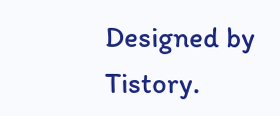Designed by Tistory.